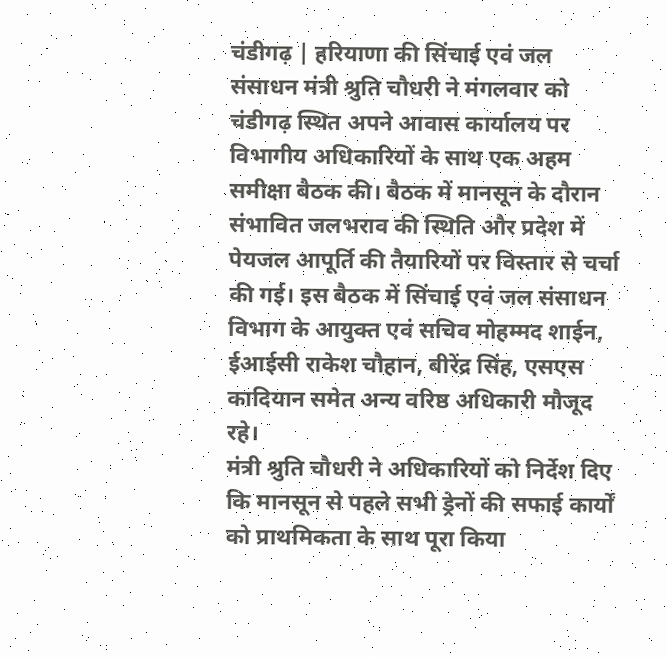चंडीगढ़ | हरियाणा की सिंचाई एवं जल संसाधन मंत्री श्रुति चौधरी ने मंगलवार को चंडीगढ़ स्थित अपने आवास कार्यालय पर विभागीय अधिकारियों के साथ एक अहम समीक्षा बैठक की। बैठक में मानसून के दौरान संभावित जलभराव की स्थिति और प्रदेश में पेयजल आपूर्ति की तैयारियों पर विस्तार से चर्चा की गई। इस बैठक में सिंचाई एवं जल संसाधन विभाग के आयुक्त एवं सचिव मोहम्मद शाईन, ईआईसी राकेश चौहान, बीरेंद्र सिंह, एसएस कादियान समेत अन्य वरिष्ठ अधिकारी मौजूद रहे।
मंत्री श्रुति चौधरी ने अधिकारियों को निर्देश दिए कि मानसून से पहले सभी ड्रेनों की सफाई कार्यों को प्राथमिकता के साथ पूरा किया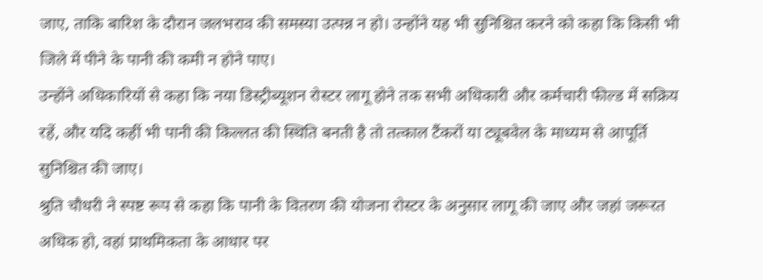जाए, ताकि बारिश के दौरान जलभराव की समस्या उत्पन्न न हो। उन्होंने यह भी सुनिश्चित करने को कहा कि किसी भी जिले में पीने के पानी की कमी न होने पाए।
उन्होंने अधिकारियों से कहा कि नया डिस्ट्रीब्यूशन रोस्टर लागू होने तक सभी अधिकारी और कर्मचारी फील्ड में सक्रिय रहें, और यदि कहीं भी पानी की किल्लत की स्थिति बनती है तो तत्काल टैंकरों या ट्यूबवेल के माध्यम से आपूर्ति सुनिश्चित की जाए।
श्रुति चौधरी ने स्पष्ट रूप से कहा कि पानी के वितरण की योजना रोस्टर के अनुसार लागू की जाए और जहां जरूरत अधिक हो, वहां प्राथमिकता के आधार पर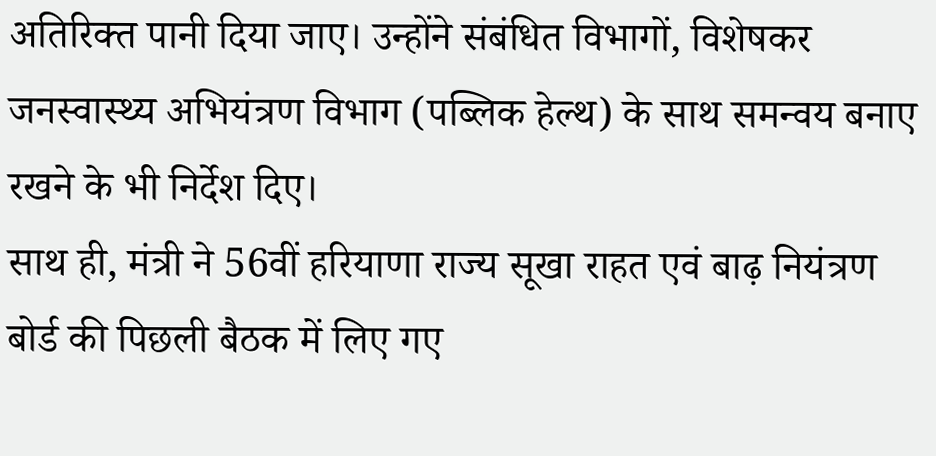अतिरिक्त पानी दिया जाए। उन्होंने संबंधित विभागों, विशेषकर जनस्वास्थ्य अभियंत्रण विभाग (पब्लिक हेल्थ) के साथ समन्वय बनाए रखने के भी निर्देश दिए।
साथ ही, मंत्री ने 56वीं हरियाणा राज्य सूखा राहत एवं बाढ़ नियंत्रण बोर्ड की पिछली बैठक में लिए गए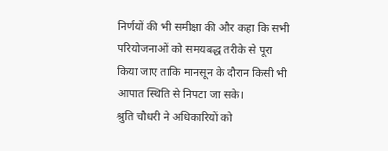निर्णयों की भी समीक्षा की और कहा कि सभी परियोजनाओं को समयबद्ध तरीके से पूरा किया जाए ताकि मानसून के दौरान किसी भी आपात स्थिति से निपटा जा सके।
श्रुति चौधरी ने अधिकारियों को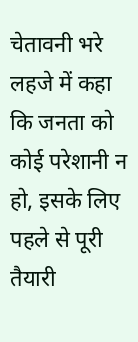चेतावनी भरे लहजे में कहा कि जनता को कोई परेशानी न हो, इसके लिए पहले से पूरी तैयारी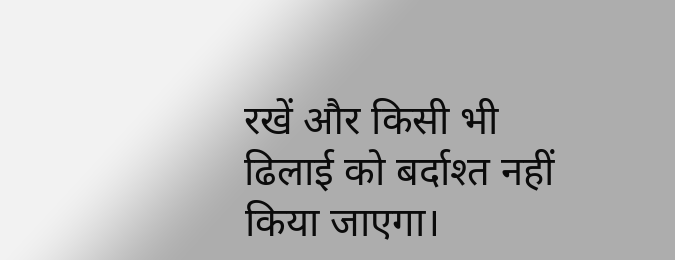रखें और किसी भी ढिलाई को बर्दाश्त नहीं किया जाएगा।